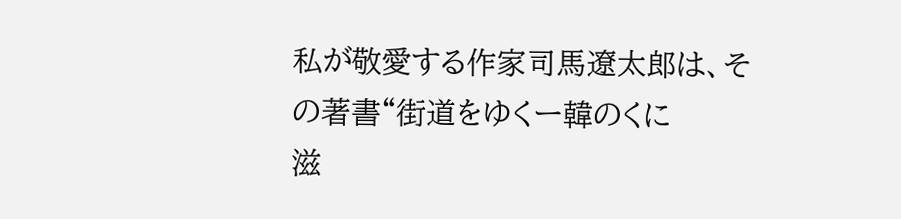私が敬愛する作家司馬遼太郎は、その著書“街道をゆくー韓のくに
滋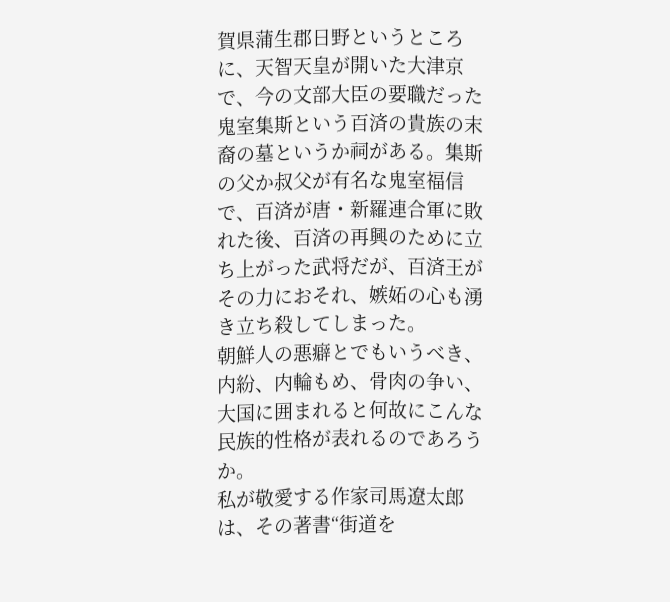賀県蒲生郡日野というところに、天智天皇が開いた大津京で、今の文部大臣の要職だった鬼室集斯という百済の貴族の末裔の墓というか祠がある。集斯の父か叔父が有名な鬼室福信で、百済が唐・新羅連合軍に敗れた後、百済の再興のために立ち上がった武将だが、百済王がその力におそれ、嫉妬の心も湧き立ち殺してしまった。
朝鮮人の悪癖とでもいうべき、内紛、内輪もめ、骨肉の争い、大国に囲まれると何故にこんな民族的性格が表れるのであろうか。
私が敬愛する作家司馬遼太郎は、その著書“街道を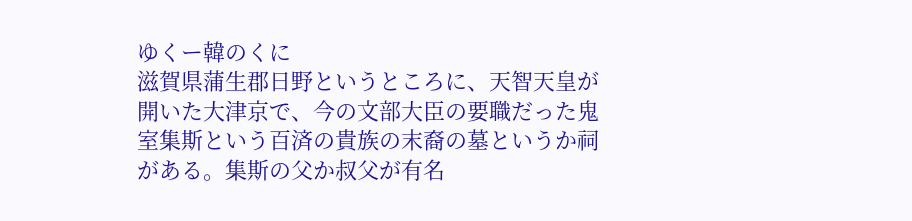ゆくー韓のくに
滋賀県蒲生郡日野というところに、天智天皇が開いた大津京で、今の文部大臣の要職だった鬼室集斯という百済の貴族の末裔の墓というか祠がある。集斯の父か叔父が有名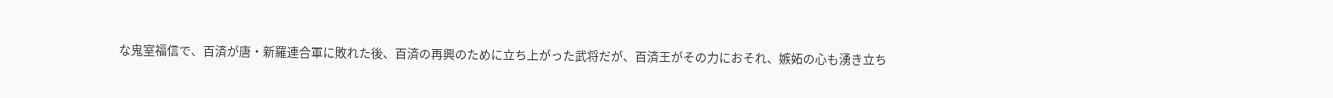な鬼室福信で、百済が唐・新羅連合軍に敗れた後、百済の再興のために立ち上がった武将だが、百済王がその力におそれ、嫉妬の心も湧き立ち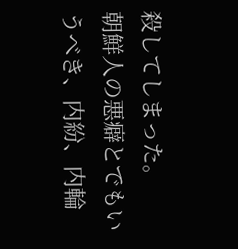殺してしまった。
朝鮮人の悪癖とでもいうべき、内紛、内輪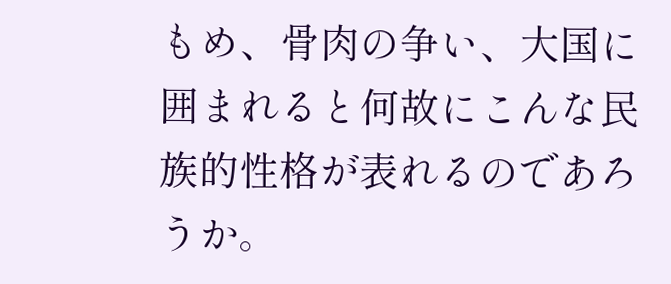もめ、骨肉の争い、大国に囲まれると何故にこんな民族的性格が表れるのであろうか。